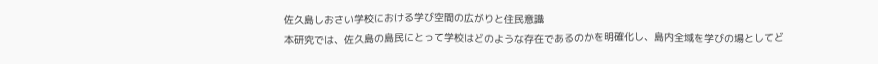佐久島しおさい学校における学び空間の広がりと住民意識
本研究では、佐久島の島民にとって学校はどのような存在であるのかを明確化し、島内全域を学びの場としてど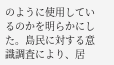のように使用しているのかを明らかにした。島民に対する意識調査により、居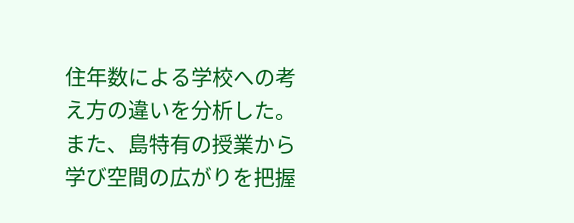住年数による学校への考え方の違いを分析した。また、島特有の授業から学び空間の広がりを把握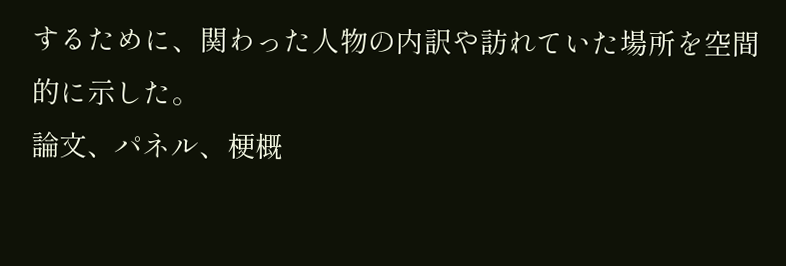するために、関わった人物の内訳や訪れていた場所を空間的に示した。
論文、パネル、梗概